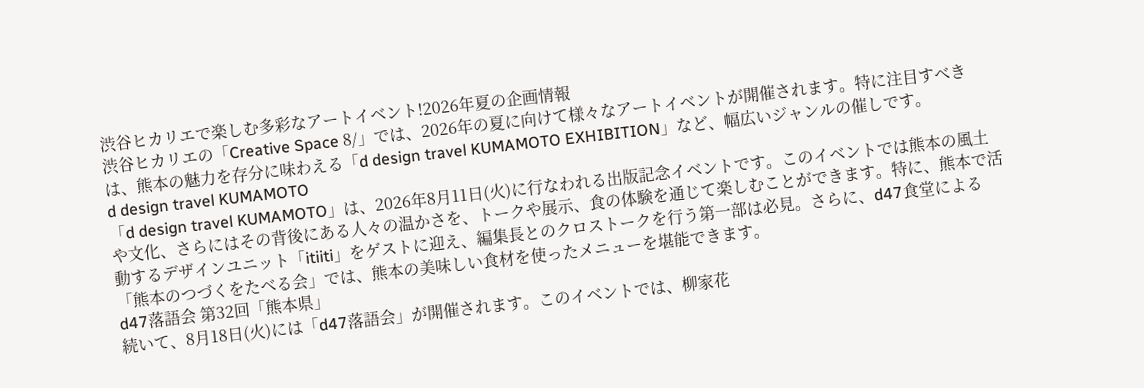渋谷ヒカリエで楽しむ多彩なアートイベント!2026年夏の企画情報
渋谷ヒカリエの「Creative Space 8/」では、2026年の夏に向けて様々なアートイベントが開催されます。特に注目すべきは、熊本の魅力を存分に味わえる「d design travel KUMAMOTO EXHIBITION」など、幅広いジャンルの催しです。
d design travel KUMAMOTO
「d design travel KUMAMOTO」は、2026年8月11日(火)に行なわれる出版記念イベントです。このイベントでは熊本の風土や文化、さらにはその背後にある人々の温かさを、トークや展示、食の体験を通じて楽しむことができます。特に、熊本で活動するデザインユニット「itiiti」をゲストに迎え、編集長とのクロストークを行う第一部は必見。さらに、d47食堂による「熊本のつづくをたべる会」では、熊本の美味しい食材を使ったメニューを堪能できます。
d47落語会 第32回「熊本県」
続いて、8月18日(火)には「d47落語会」が開催されます。このイベントでは、柳家花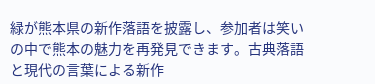緑が熊本県の新作落語を披露し、参加者は笑いの中で熊本の魅力を再発見できます。古典落語と現代の言葉による新作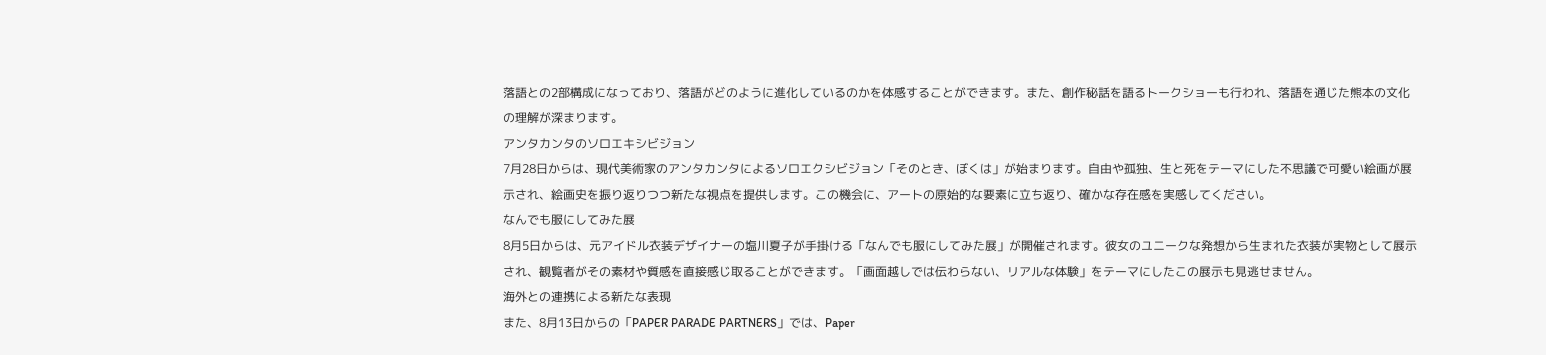落語との2部構成になっており、落語がどのように進化しているのかを体感することができます。また、創作秘話を語るトークショーも行われ、落語を通じた熊本の文化の理解が深まります。
アンタカンタのソロエキシビジョン
7月28日からは、現代美術家のアンタカンタによるソロエクシビジョン「そのとき、ぼくは」が始まります。自由や孤独、生と死をテーマにした不思議で可愛い絵画が展示され、絵画史を振り返りつつ新たな視点を提供します。この機会に、アートの原始的な要素に立ち返り、確かな存在感を実感してください。
なんでも服にしてみた展
8月5日からは、元アイドル衣装デザイナーの塩川夏子が手掛ける「なんでも服にしてみた展」が開催されます。彼女のユニークな発想から生まれた衣装が実物として展示され、観覧者がその素材や質感を直接感じ取ることができます。「画面越しでは伝わらない、リアルな体験」をテーマにしたこの展示も見逃せません。
海外との連携による新たな表現
また、8月13日からの「PAPER PARADE PARTNERS」では、Paper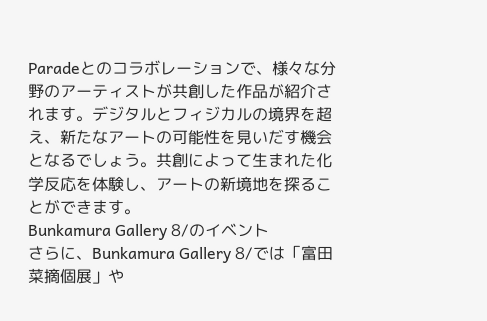Paradeとのコラボレーションで、様々な分野のアーティストが共創した作品が紹介されます。デジタルとフィジカルの境界を超え、新たなアートの可能性を見いだす機会となるでしょう。共創によって生まれた化学反応を体験し、アートの新境地を探ることができます。
Bunkamura Gallery 8/のイベント
さらに、Bunkamura Gallery 8/では「富田菜摘個展」や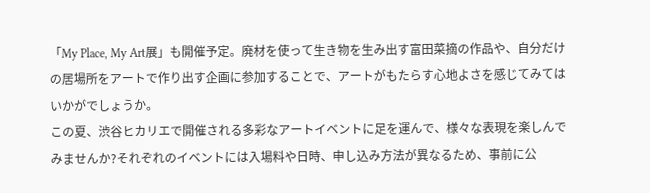「My Place, My Art展」も開催予定。廃材を使って生き物を生み出す富田菜摘の作品や、自分だけの居場所をアートで作り出す企画に参加することで、アートがもたらす心地よさを感じてみてはいかがでしょうか。
この夏、渋谷ヒカリエで開催される多彩なアートイベントに足を運んで、様々な表現を楽しんでみませんか?それぞれのイベントには入場料や日時、申し込み方法が異なるため、事前に公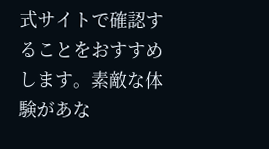式サイトで確認することをおすすめします。素敵な体験があな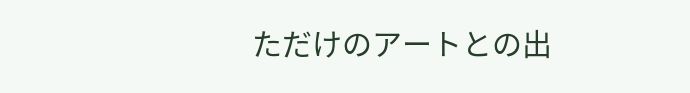ただけのアートとの出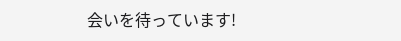会いを待っています!